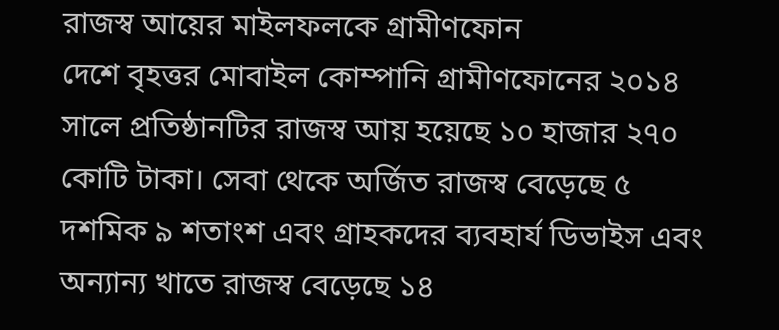রাজস্ব আয়ের মাইলফলকে গ্রামীণফোন
দেশে বৃহত্তর মোবাইল কোম্পানি গ্রামীণফোনের ২০১৪ সালে প্রতিষ্ঠানটির রাজস্ব আয় হয়েছে ১০ হাজার ২৭০ কোটি টাকা। সেবা থেকে অর্জিত রাজস্ব বেড়েছে ৫ দশমিক ৯ শতাংশ এবং গ্রাহকদের ব্যবহার্য ডিভাইস এবং অন্যান্য খাতে রাজস্ব বেড়েছে ১৪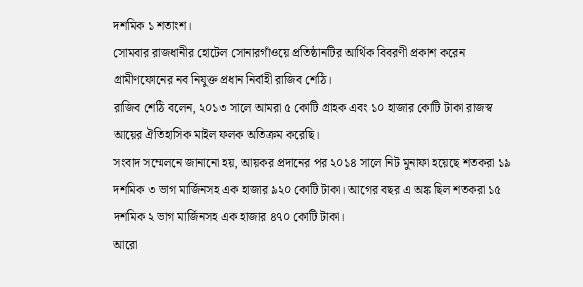দশমিক ১ শতাংশ।
সোমবার রাজধানীর হোটেল সোনারগাঁওয়ে প্রতিষ্ঠানটির আর্থিক বিবরণী প্রকাশ করেন গ্রামীণফোনের নব নিযুক্ত প্রধান নির্বাহী রাজিব শেঠি।
রাজিব শেঠি বলেন, ২০১৩ সালে আমরা ৫ কোটি গ্রাহক এবং ১০ হাজার কোটি টাকা রাজস্ব আয়ের ঐতিহাসিক মাইল ফলক অতিক্রম করেছি।
সংবাদ সম্মেলনে জানানো হয়, আয়কর প্রদানের পর ২০১৪ সালে নিট মুনাফা হয়েছে শতকরা ১৯ দশমিক ৩ ভাগ মার্জিনসহ এক হাজার ৯২০ কোটি টাকা। আগের বছর এ অঙ্ক ছিল শতকরা ১৫ দশমিক ২ ভাগ মার্জিনসহ এক হাজার ৪৭০ কোটি টাকা।
আরো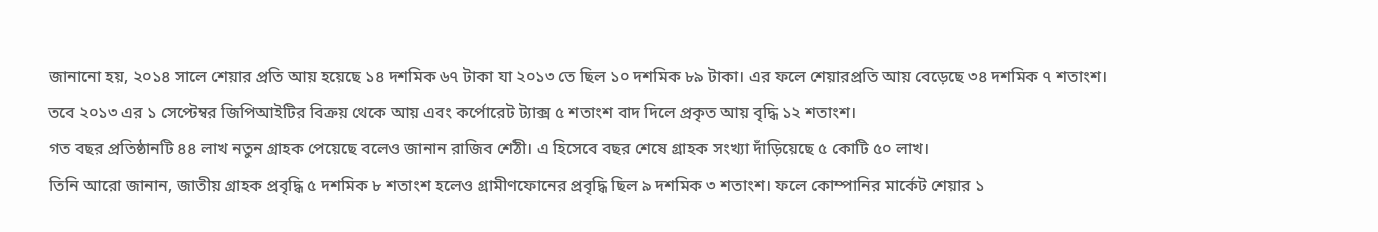জানানো হয়, ২০১৪ সালে শেয়ার প্রতি আয় হয়েছে ১৪ দশমিক ৬৭ টাকা যা ২০১৩ তে ছিল ১০ দশমিক ৮৯ টাকা। এর ফলে শেয়ারপ্রতি আয় বেড়েছে ৩৪ দশমিক ৭ শতাংশ।
তবে ২০১৩ এর ১ সেপ্টেম্বর জিপিআইটির বিক্রয় থেকে আয় এবং কর্পোরেট ট্যাক্স ৫ শতাংশ বাদ দিলে প্রকৃত আয় বৃদ্ধি ১২ শতাংশ।
গত বছর প্রতিষ্ঠানটি ৪৪ লাখ নতুন গ্রাহক পেয়েছে বলেও জানান রাজিব শেঠী। এ হিসেবে বছর শেষে গ্রাহক সংখ্যা দাঁড়িয়েছে ৫ কোটি ৫০ লাখ।
তিনি আরো জানান, জাতীয় গ্রাহক প্রবৃদ্ধি ৫ দশমিক ৮ শতাংশ হলেও গ্রামীণফোনের প্রবৃদ্ধি ছিল ৯ দশমিক ৩ শতাংশ। ফলে কোম্পানির মার্কেট শেয়ার ১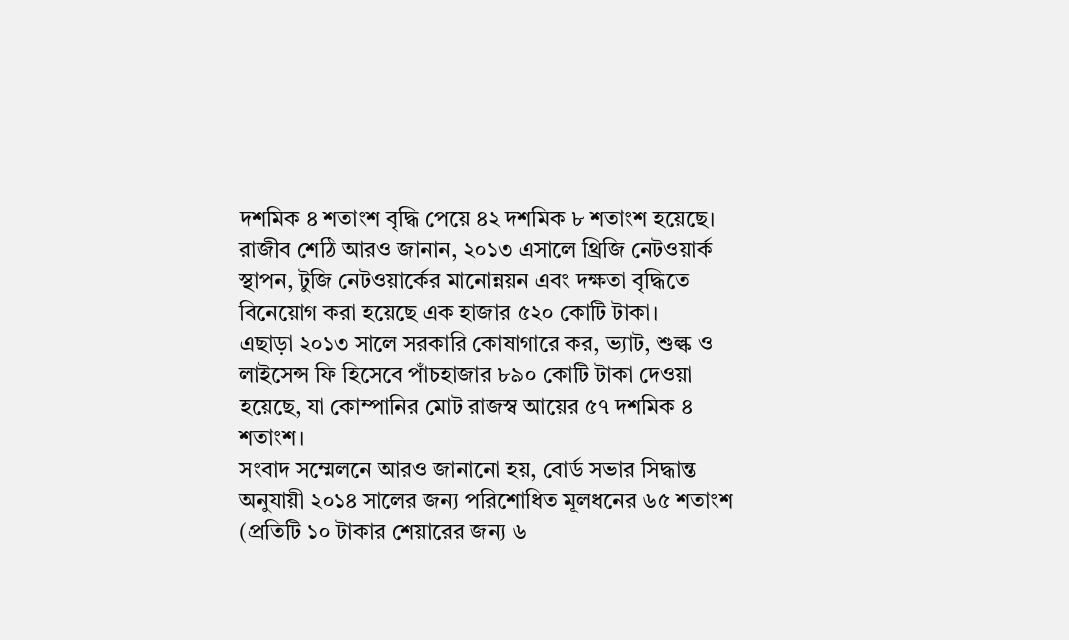দশমিক ৪ শতাংশ বৃদ্ধি পেয়ে ৪২ দশমিক ৮ শতাংশ হয়েছে।
রাজীব শেঠি আরও জানান, ২০১৩ এসালে থ্রিজি নেটওয়ার্ক স্থাপন, টুজি নেটওয়ার্কের মানোন্নয়ন এবং দক্ষতা বৃদ্ধিতে বিনেয়োগ করা হয়েছে এক হাজার ৫২০ কোটি টাকা।
এছাড়া ২০১৩ সালে সরকারি কোষাগারে কর, ভ্যাট, শুল্ক ও লাইসেন্স ফি হিসেবে পাঁচহাজার ৮৯০ কোটি টাকা দেওয়া হয়েছে, যা কোম্পানির মোট রাজস্ব আয়ের ৫৭ দশমিক ৪ শতাংশ।
সংবাদ সম্মেলনে আরও জানানো হয়, বোর্ড সভার সিদ্ধান্ত অনুযায়ী ২০১৪ সালের জন্য পরিশোধিত মূলধনের ৬৫ শতাংশ (প্রতিটি ১০ টাকার শেয়ারের জন্য ৬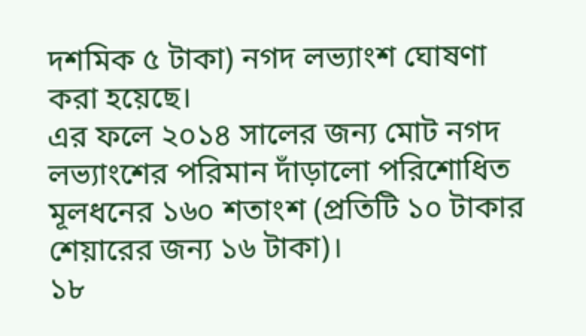দশমিক ৫ টাকা) নগদ লভ্যাংশ ঘোষণা করা হয়েছে।
এর ফলে ২০১৪ সালের জন্য মোট নগদ লভ্যাংশের পরিমান দাঁড়ালো পরিশোধিত মূলধনের ১৬০ শতাংশ (প্রতিটি ১০ টাকার শেয়ারের জন্য ১৬ টাকা)।
১৮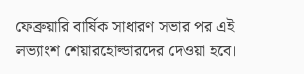ফেব্রুয়ারি বার্ষিক সাধারণ সভার পর এই লভ্যাংশ শেয়ারহোল্ডারদের দেওয়া হবে।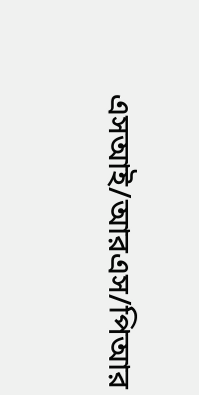এসআই/আরএস/পিআর